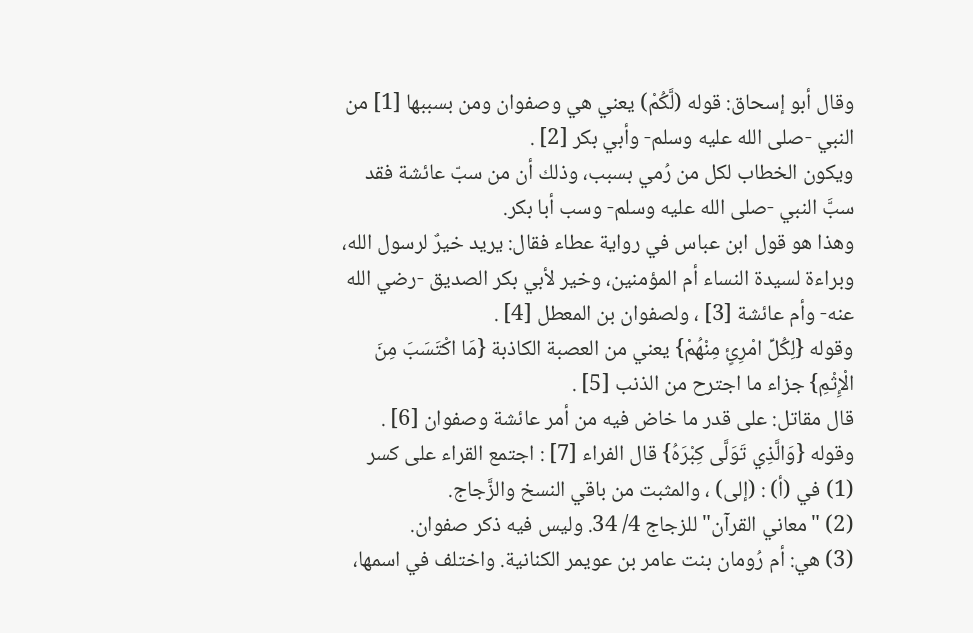وقال أبو إسحاق: قوله (لَّكُمْ) يعني هي وصفوان ومن بسببها [1] من النبي -صلى الله عليه وسلم- وأبي بكر [2] .
ويكون الخطاب لكل من رُمي بسبب، وذلك أن من سبّ عائشة فقد سبَّ النبي -صلى الله عليه وسلم- وسب أبا بكر.
وهذا هو قول ابن عباس في رواية عطاء فقال: يريد خيرٌ لرسول الله، وبراءة لسيدة النساء أم المؤمنين، وخير لأبي بكر الصديق -رضي الله عنه- وأم عائشة [3] ، ولصفوان بن المعطل [4] .
وقوله {لِكُلِّ امْرِئٍ مِنْهُمْ} يعني من العصبة الكاذبة {مَا اكْتَسَبَ مِنَ الْإِثْمِ} جزاء ما اجترح من الذنب [5] .
قال مقاتل: على قدر ما خاض فيه من أمر عائشة وصفوان [6] .
وقوله {وَالَّذِي تَوَلَّى كِبْرَهُ} قال الفراء [7] : اجتمع القراء على كسر
(1) في (أ) : (إلى) ، والمثبت من باقي النسخ والزَّجاج.
(2) "معاني القرآن"للزجاج 4/ 34. وليس فيه ذكر صفوان.
(3) هي: أم رُومان بنت عامر بن عويمر الكنانية. واختلف في اسمها،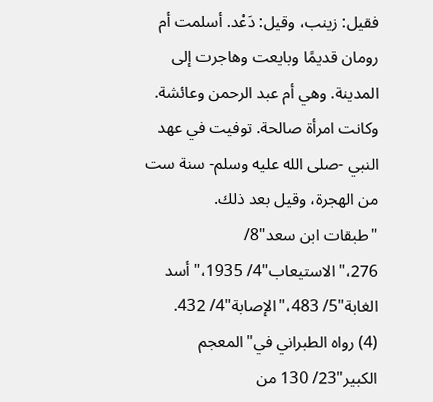فقيل: زينب، وقيل: دَعْد. أسلمت أم رومان قديمًا وبايعت وهاجرت إلى المدينة. وهي أم عبد الرحمن وعائشة. وكانت امرأة صالحة. توفيت في عهد النبي -صلى الله عليه وسلم- سنة ست من الهجرة، وقيل بعد ذلك.
"طبقات ابن سعد"8/ 276،"الاستيعاب"4/ 1935،"أسد الغابة"5/ 483،"الإصابة"4/ 432.
(4) رواه الطبراني في"المعجم الكبير"23/ 130 من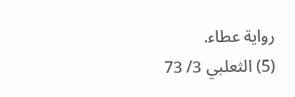رواية عطاء.
(5) الثعلبي 3/ 73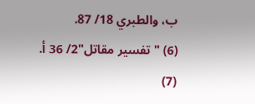ب، والطبري 18/ 87.
(6) "تفسير مقاتل"2/ 36 أ.
(7)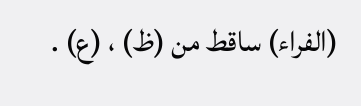(الفراء) ساقط من (ظ) ، (ع) .